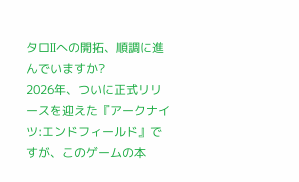タロIIへの開拓、順調に進んでいますか?
2026年、ついに正式リリースを迎えた『アークナイツ:エンドフィールド』ですが、このゲームの本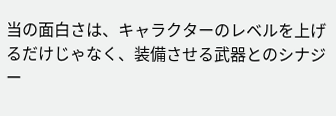当の面白さは、キャラクターのレベルを上げるだけじゃなく、装備させる武器とのシナジー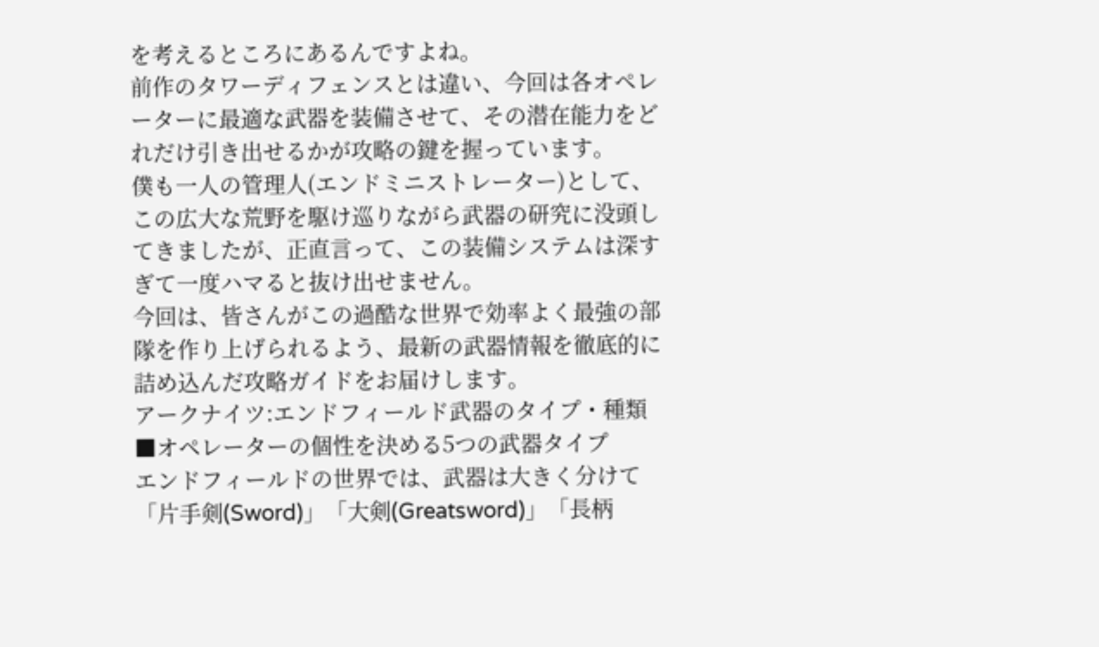を考えるところにあるんですよね。
前作のタワーディフェンスとは違い、今回は各オペレーターに最適な武器を装備させて、その潜在能力をどれだけ引き出せるかが攻略の鍵を握っています。
僕も一人の管理人(エンドミニストレーター)として、この広大な荒野を駆け巡りながら武器の研究に没頭してきましたが、正直言って、この装備システムは深すぎて一度ハマると抜け出せません。
今回は、皆さんがこの過酷な世界で効率よく最強の部隊を作り上げられるよう、最新の武器情報を徹底的に詰め込んだ攻略ガイドをお届けします。
アークナイツ:エンドフィールド武器のタイプ・種類
■オペレーターの個性を決める5つの武器タイプ
エンドフィールドの世界では、武器は大きく分けて「片手剣(Sword)」「大剣(Greatsword)」「長柄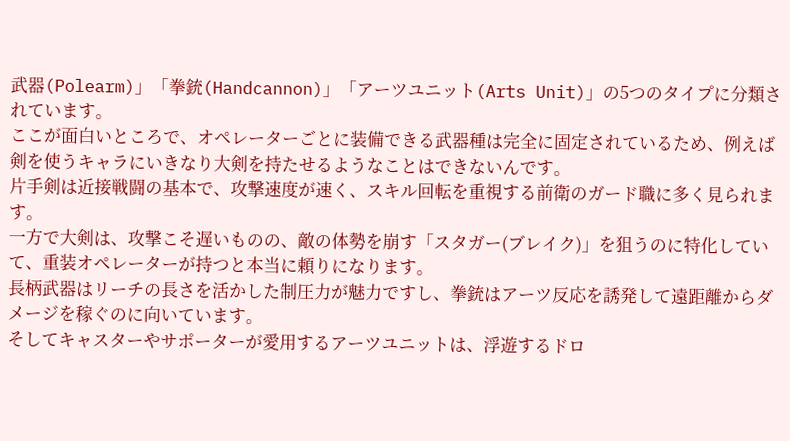武器(Polearm)」「拳銃(Handcannon)」「アーツユニット(Arts Unit)」の5つのタイプに分類されています。
ここが面白いところで、オペレーターごとに装備できる武器種は完全に固定されているため、例えば剣を使うキャラにいきなり大剣を持たせるようなことはできないんです。
片手剣は近接戦闘の基本で、攻撃速度が速く、スキル回転を重視する前衛のガード職に多く見られます。
一方で大剣は、攻撃こそ遅いものの、敵の体勢を崩す「スタガー(ブレイク)」を狙うのに特化していて、重装オペレーターが持つと本当に頼りになります。
長柄武器はリーチの長さを活かした制圧力が魅力ですし、拳銃はアーツ反応を誘発して遠距離からダメージを稼ぐのに向いています。
そしてキャスターやサポーターが愛用するアーツユニットは、浮遊するドロ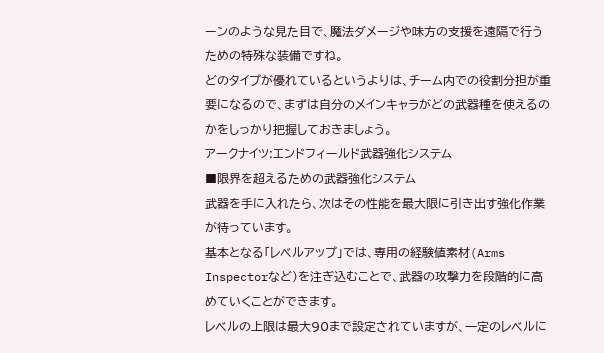ーンのような見た目で、魔法ダメージや味方の支援を遠隔で行うための特殊な装備ですね。
どのタイプが優れているというよりは、チーム内での役割分担が重要になるので、まずは自分のメインキャラがどの武器種を使えるのかをしっかり把握しておきましょう。
アークナイツ:エンドフィールド武器強化システム
■限界を超えるための武器強化システム
武器を手に入れたら、次はその性能を最大限に引き出す強化作業が待っています。
基本となる「レベルアップ」では、専用の経験値素材(Arms Inspectorなど)を注ぎ込むことで、武器の攻撃力を段階的に高めていくことができます。
レベルの上限は最大90まで設定されていますが、一定のレベルに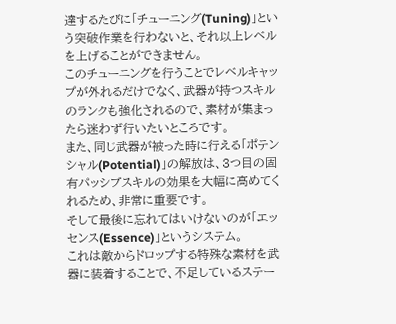達するたびに「チューニング(Tuning)」という突破作業を行わないと、それ以上レベルを上げることができません。
このチューニングを行うことでレベルキャップが外れるだけでなく、武器が持つスキルのランクも強化されるので、素材が集まったら迷わず行いたいところです。
また、同じ武器が被った時に行える「ポテンシャル(Potential)」の解放は、3つ目の固有パッシブスキルの効果を大幅に高めてくれるため、非常に重要です。
そして最後に忘れてはいけないのが「エッセンス(Essence)」というシステム。
これは敵からドロップする特殊な素材を武器に装着することで、不足しているステー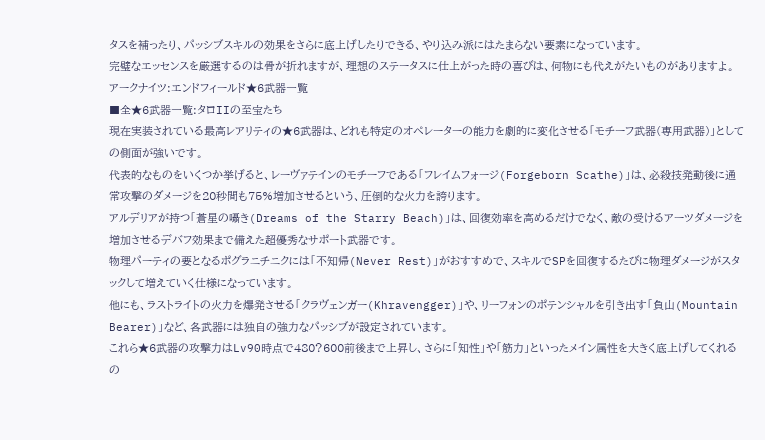タスを補ったり、パッシブスキルの効果をさらに底上げしたりできる、やり込み派にはたまらない要素になっています。
完璧なエッセンスを厳選するのは骨が折れますが、理想のステータスに仕上がった時の喜びは、何物にも代えがたいものがありますよ。
アークナイツ:エンドフィールド★6武器一覧
■全★6武器一覧:タロIIの至宝たち
現在実装されている最高レアリティの★6武器は、どれも特定のオペレーターの能力を劇的に変化させる「モチーフ武器(専用武器)」としての側面が強いです。
代表的なものをいくつか挙げると、レーヴァテインのモチーフである「フレイムフォージ(Forgeborn Scathe)」は、必殺技発動後に通常攻撃のダメージを20秒間も75%増加させるという、圧倒的な火力を誇ります。
アルデリアが持つ「蒼星の囁き(Dreams of the Starry Beach)」は、回復効率を高めるだけでなく、敵の受けるアーツダメージを増加させるデバフ効果まで備えた超優秀なサポート武器です。
物理パーティの要となるポグラニチニクには「不知帰(Never Rest)」がおすすめで、スキルでSPを回復するたびに物理ダメージがスタックして増えていく仕様になっています。
他にも、ラストライトの火力を爆発させる「クラヴェンガー(Khravengger)」や、リーフォンのポテンシャルを引き出す「負山(Mountain Bearer)」など、各武器には独自の強力なパッシブが設定されています。
これら★6武器の攻撃力はLv90時点で480?600前後まで上昇し、さらに「知性」や「筋力」といったメイン属性を大きく底上げしてくれるの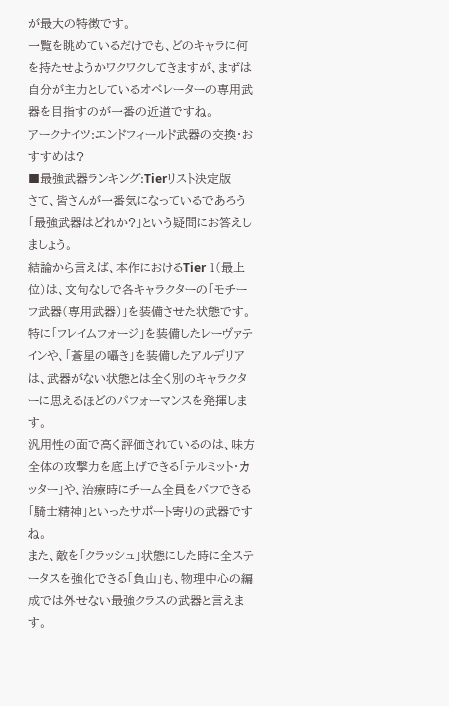が最大の特徴です。
一覧を眺めているだけでも、どのキャラに何を持たせようかワクワクしてきますが、まずは自分が主力としているオペレーターの専用武器を目指すのが一番の近道ですね。
アークナイツ:エンドフィールド武器の交換・おすすめは?
■最強武器ランキング:Tierリスト決定版
さて、皆さんが一番気になっているであろう「最強武器はどれか?」という疑問にお答えしましょう。
結論から言えば、本作におけるTier 1(最上位)は、文句なしで各キャラクターの「モチーフ武器(専用武器)」を装備させた状態です。
特に「フレイムフォージ」を装備したレーヴァテインや、「蒼星の囁き」を装備したアルデリアは、武器がない状態とは全く別のキャラクターに思えるほどのパフォーマンスを発揮します。
汎用性の面で高く評価されているのは、味方全体の攻撃力を底上げできる「テルミット・カッター」や、治療時にチーム全員をバフできる「騎士精神」といったサポート寄りの武器ですね。
また、敵を「クラッシュ」状態にした時に全ステータスを強化できる「負山」も、物理中心の編成では外せない最強クラスの武器と言えます。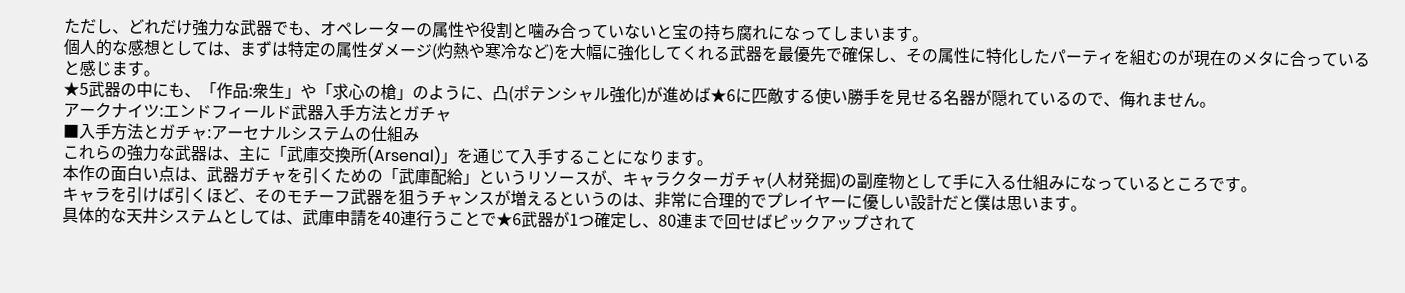ただし、どれだけ強力な武器でも、オペレーターの属性や役割と噛み合っていないと宝の持ち腐れになってしまいます。
個人的な感想としては、まずは特定の属性ダメージ(灼熱や寒冷など)を大幅に強化してくれる武器を最優先で確保し、その属性に特化したパーティを組むのが現在のメタに合っていると感じます。
★5武器の中にも、「作品:衆生」や「求心の槍」のように、凸(ポテンシャル強化)が進めば★6に匹敵する使い勝手を見せる名器が隠れているので、侮れません。
アークナイツ:エンドフィールド武器入手方法とガチャ
■入手方法とガチャ:アーセナルシステムの仕組み
これらの強力な武器は、主に「武庫交換所(Arsenal)」を通じて入手することになります。
本作の面白い点は、武器ガチャを引くための「武庫配給」というリソースが、キャラクターガチャ(人材発掘)の副産物として手に入る仕組みになっているところです。
キャラを引けば引くほど、そのモチーフ武器を狙うチャンスが増えるというのは、非常に合理的でプレイヤーに優しい設計だと僕は思います。
具体的な天井システムとしては、武庫申請を40連行うことで★6武器が1つ確定し、80連まで回せばピックアップされて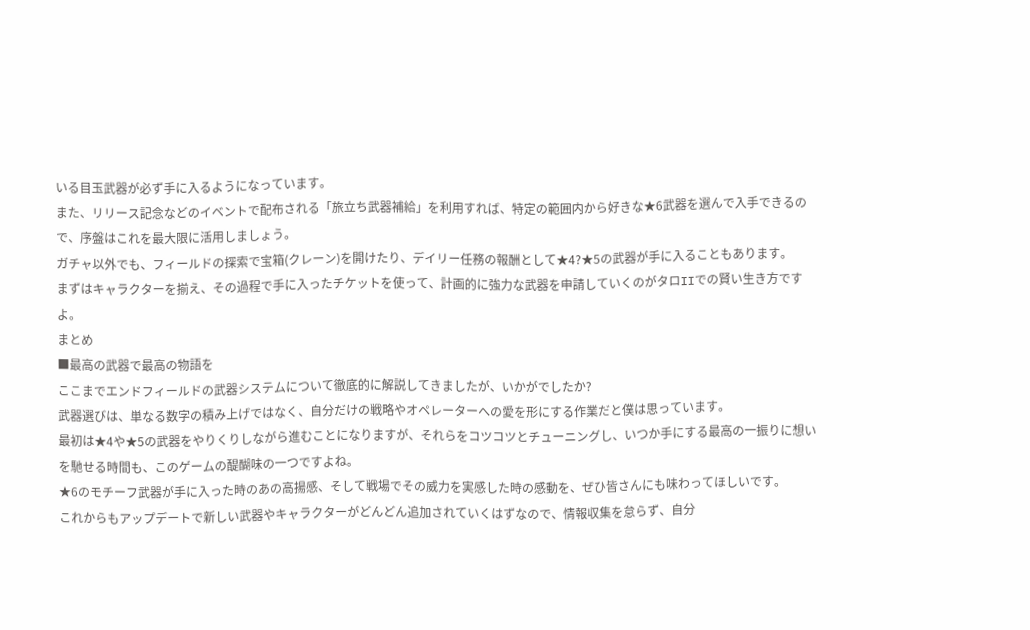いる目玉武器が必ず手に入るようになっています。
また、リリース記念などのイベントで配布される「旅立ち武器補給」を利用すれば、特定の範囲内から好きな★6武器を選んで入手できるので、序盤はこれを最大限に活用しましょう。
ガチャ以外でも、フィールドの探索で宝箱(クレーン)を開けたり、デイリー任務の報酬として★4?★5の武器が手に入ることもあります。
まずはキャラクターを揃え、その過程で手に入ったチケットを使って、計画的に強力な武器を申請していくのがタロIIでの賢い生き方ですよ。
まとめ
■最高の武器で最高の物語を
ここまでエンドフィールドの武器システムについて徹底的に解説してきましたが、いかがでしたか?
武器選びは、単なる数字の積み上げではなく、自分だけの戦略やオペレーターへの愛を形にする作業だと僕は思っています。
最初は★4や★5の武器をやりくりしながら進むことになりますが、それらをコツコツとチューニングし、いつか手にする最高の一振りに想いを馳せる時間も、このゲームの醍醐味の一つですよね。
★6のモチーフ武器が手に入った時のあの高揚感、そして戦場でその威力を実感した時の感動を、ぜひ皆さんにも味わってほしいです。
これからもアップデートで新しい武器やキャラクターがどんどん追加されていくはずなので、情報収集を怠らず、自分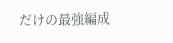だけの最強編成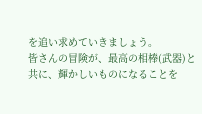を追い求めていきましょう。
皆さんの冒険が、最高の相棒(武器)と共に、輝かしいものになることを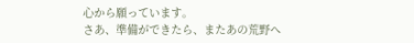心から願っています。
さあ、準備ができたら、またあの荒野へ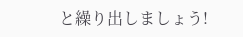と繰り出しましょう!